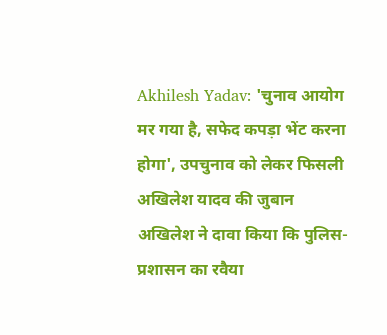Akhilesh Yadav: 'चुनाव आयोग मर गया है, सफेद कपड़ा भेंट करना होगा', उपचुनाव को लेकर फिसली अखिलेश यादव की जुबान
अखिलेश ने दावा किया कि पुलिस-प्रशासन का रवैया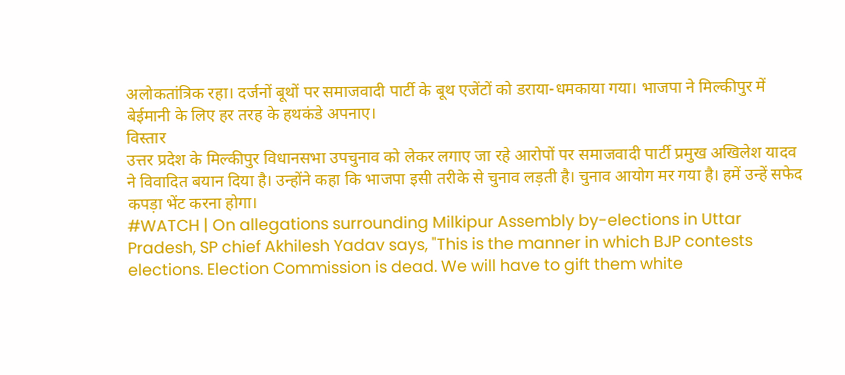अलोकतांत्रिक रहा। दर्जनों बूथों पर समाजवादी पार्टी के बूथ एजेंटों को डराया-धमकाया गया। भाजपा ने मिल्कीपुर में बेईमानी के लिए हर तरह के हथकंडे अपनाए।
विस्तार
उत्तर प्रदेश के मिल्कीपुर विधानसभा उपचुनाव को लेकर लगाए जा रहे आरोपों पर समाजवादी पार्टी प्रमुख अखिलेश यादव ने विवादित बयान दिया है। उन्होंने कहा कि भाजपा इसी तरीके से चुनाव लड़ती है। चुनाव आयोग मर गया है। हमें उन्हें सफेद कपड़ा भेंट करना होगा।
#WATCH | On allegations surrounding Milkipur Assembly by-elections in Uttar Pradesh, SP chief Akhilesh Yadav says, "This is the manner in which BJP contests elections. Election Commission is dead. We will have to gift them white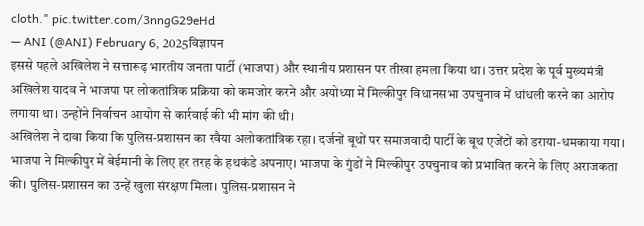cloth." pic.twitter.com/3nngG29eHd
— ANI (@ANI) February 6, 2025विज्ञापन
इससे पहले अखिलेश ने सत्तारूढ़ भारतीय जनता पार्टी (भाजपा) और स्थानीय प्रशासन पर तीखा हमला किया था। उत्तर प्रदेश के पूर्व मुख्यमंत्री अखिलेश यादव ने भाजपा पर लोकतांत्रिक प्रक्रिया को कमजोर करने और अयोध्या में मिल्कीपुर विधानसभा उपचुनाव में धांधली करने का आरोप लगाया था। उन्होंने निर्वाचन आयोग से कार्रवाई की भी मांग की थी।
अखिलेश ने दावा किया कि पुलिस-प्रशासन का रवैया अलोकतांत्रिक रहा। दर्जनों बूथों पर समाजवादी पार्टी के बूथ एजेंटों को डराया-धमकाया गया। भाजपा ने मिल्कीपुर में बेईमानी के लिए हर तरह के हथकंडे अपनाए। भाजपा के गुंडों ने मिल्कीपुर उपचुनाव को प्रभावित करने के लिए अराजकता की। पुलिस-प्रशासन का उन्हें खुला संरक्षण मिला। पुलिस-प्रशासन ने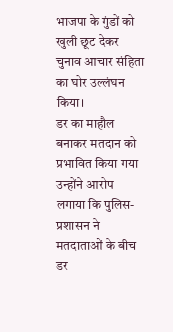भाजपा के गुंडों को खुली छूट देकर चुनाव आचार संहिता का घोर उल्लंघन किया।
डर का माहौल बनाकर मतदान को प्रभावित किया गया
उन्होंने आरोप लगाया कि पुलिस-प्रशासन ने मतदाताओं के बीच डर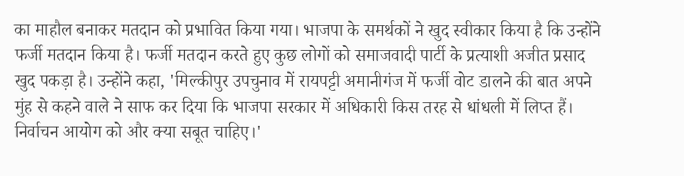का माहौल बनाकर मतदान को प्रभावित किया गया। भाजपा के समर्थकों ने खुद स्वीकार किया है कि उन्होंने फर्जी मतदान किया है। फर्जी मतदान करते हुए कुछ लोगों को समाजवादी पार्टी के प्रत्याशी अजीत प्रसाद खुद पकड़ा है। उन्होंने कहा, 'मिल्कीपुर उपचुनाव में रायपट्टी अमानीगंज में फर्जी वोट डालने की बात अपने मुंह से कहने वाले ने साफ कर दिया कि भाजपा सरकार में अधिकारी किस तरह से धांधली में लिप्त हैं। निर्वाचन आयोग को और क्या सबूत चाहिए।'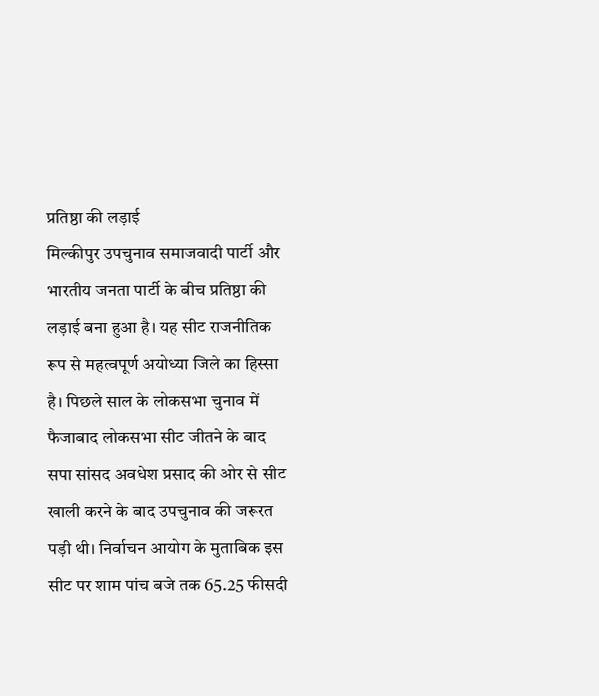प्रतिष्ठा की लड़ाई
मिल्कीपुर उपचुनाव समाजवादी पार्टी और भारतीय जनता पार्टी के बीच प्रतिष्ठा की लड़ाई बना हुआ है। यह सीट राजनीतिक रूप से महत्वपूर्ण अयोध्या जिले का हिस्सा है। पिछले साल के लोकसभा चुनाव में फैजाबाद लोकसभा सीट जीतने के बाद सपा सांसद अवधेश प्रसाद की ओर से सीट खाली करने के बाद उपचुनाव की जरूरत पड़ी थी। निर्वाचन आयोग के मुताबिक इस सीट पर शाम पांच बजे तक 65.25 फीसदी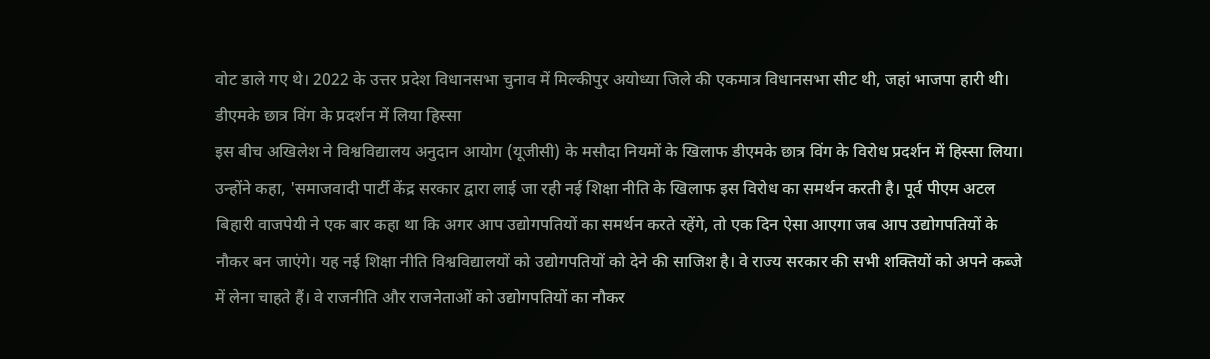वोट डाले गए थे। 2022 के उत्तर प्रदेश विधानसभा चुनाव में मिल्कीपुर अयोध्या जिले की एकमात्र विधानसभा सीट थी, जहां भाजपा हारी थी।
डीएमके छात्र विंग के प्रदर्शन में लिया हिस्सा
इस बीच अखिलेश ने विश्वविद्यालय अनुदान आयोग (यूजीसी) के मसौदा नियमों के खिलाफ डीएमके छात्र विंग के विरोध प्रदर्शन में हिस्सा लिया। उन्होंने कहा, 'समाजवादी पार्टी केंद्र सरकार द्वारा लाई जा रही नई शिक्षा नीति के खिलाफ इस विरोध का समर्थन करती है। पूर्व पीएम अटल बिहारी वाजपेयी ने एक बार कहा था कि अगर आप उद्योगपतियों का समर्थन करते रहेंगे, तो एक दिन ऐसा आएगा जब आप उद्योगपतियों के नौकर बन जाएंगे। यह नई शिक्षा नीति विश्वविद्यालयों को उद्योगपतियों को देने की साजिश है। वे राज्य सरकार की सभी शक्तियों को अपने कब्जे में लेना चाहते हैं। वे राजनीति और राजनेताओं को उद्योगपतियों का नौकर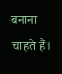बनाना चाहते हैं।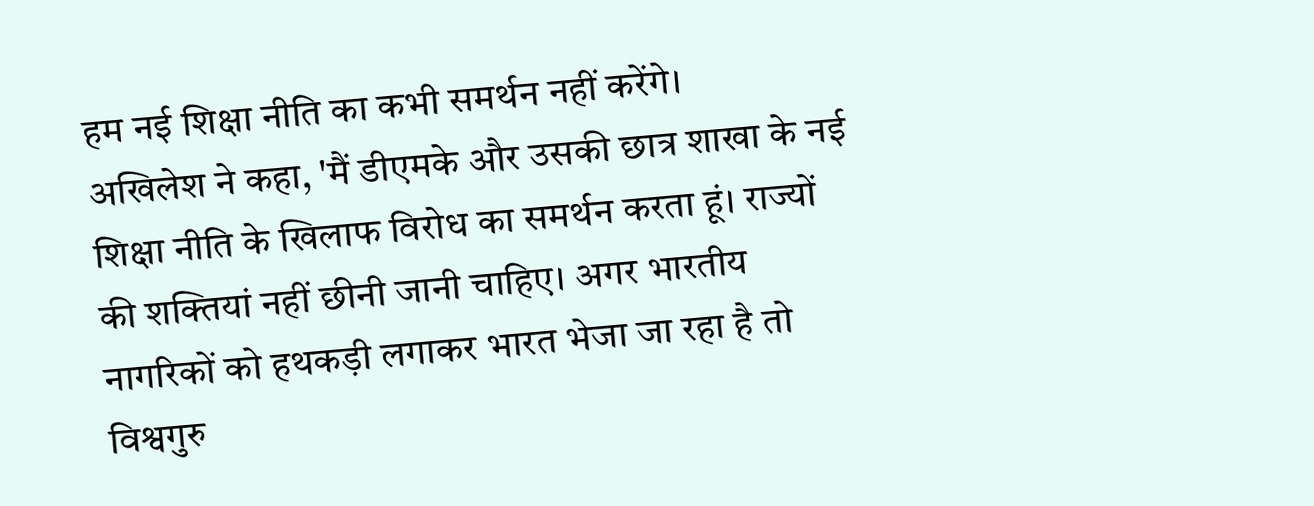हम नई शिक्षा नीति का कभी समर्थन नहीं करेंगे।
अखिलेश ने कहा, 'मैं डीएमके और उसकी छात्र शाखा के नई शिक्षा नीति के खिलाफ विरोध का समर्थन करता हूं। राज्यों की शक्तियां नहीं छीनी जानी चाहिए। अगर भारतीय नागरिकों को हथकड़ी लगाकर भारत भेजा जा रहा है तो विश्वगुरु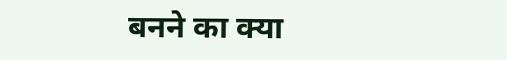बनने का क्या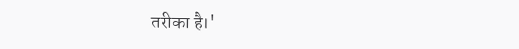तरीका है।'